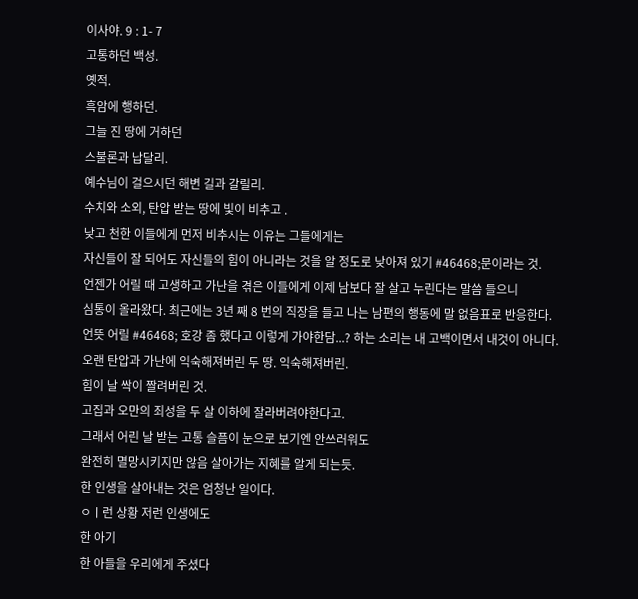이사야. 9 : 1- 7
고통하던 백성.
옛적.
흑암에 행하던.
그늘 진 땅에 거하던
스불론과 납달리.
예수님이 걸으시던 해변 길과 갈릴리.
수치와 소외, 탄압 받는 땅에 빛이 비추고 .
낮고 천한 이들에게 먼저 비추시는 이유는 그들에게는
자신들이 잘 되어도 자신들의 힘이 아니라는 것을 알 정도로 낮아져 있기 #46468;문이라는 것.
언젠가 어릴 때 고생하고 가난을 겪은 이들에게 이제 남보다 잘 살고 누린다는 말씀 들으니
심통이 올라왔다. 최근에는 3년 째 8 번의 직장을 들고 나는 남편의 행동에 말 없음표로 반응한다.
언뜻 어릴 #46468; 호강 좀 했다고 이렇게 가야한담...? 하는 소리는 내 고백이면서 내것이 아니다.
오랜 탄압과 가난에 익숙해져버린 두 땅. 익숙해져버린.
힘이 날 싹이 짤려버린 것.
고집과 오만의 죄성을 두 살 이하에 잘라버려야한다고.
그래서 어린 날 받는 고통 슬픔이 눈으로 보기엔 안쓰러워도
완전히 멸망시키지만 않음 살아가는 지혜를 알게 되는듯.
한 인생을 살아내는 것은 엄청난 일이다.
ㅇㅣ런 상황 저런 인생에도
한 아기
한 아들을 우리에게 주셨다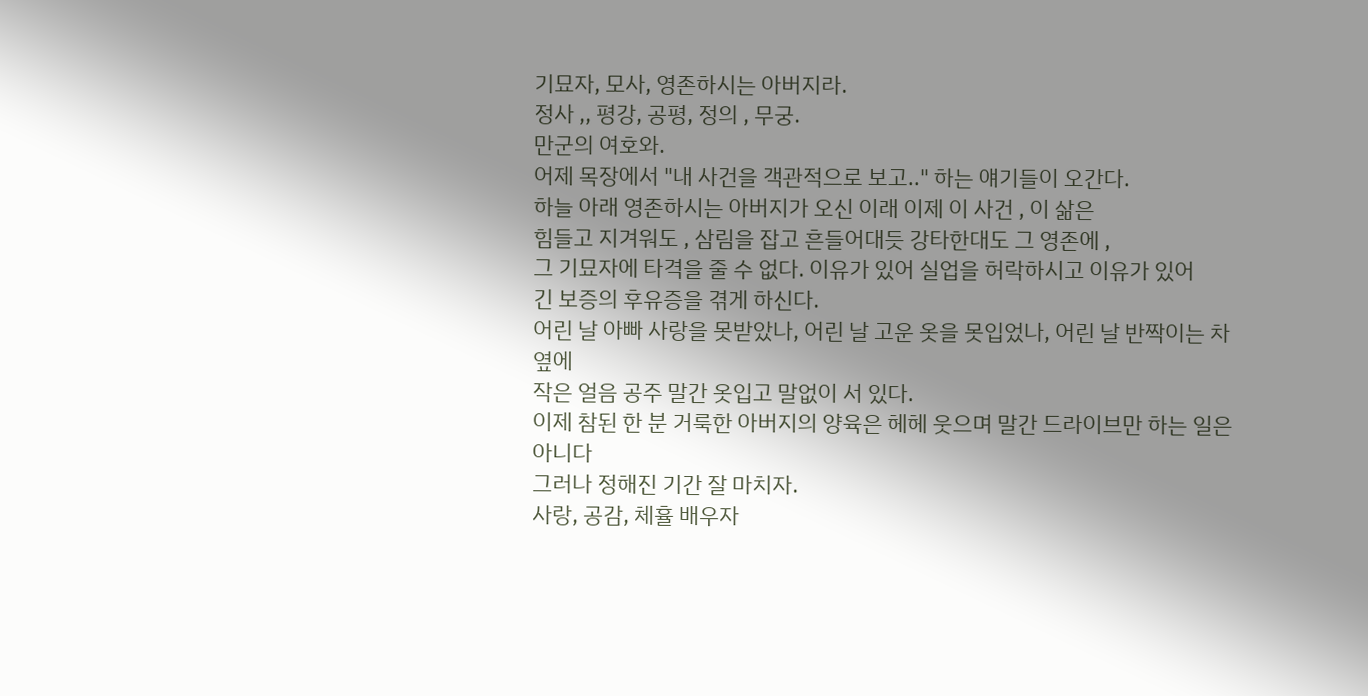기묘자, 모사, 영존하시는 아버지라.
정사 ,, 평강, 공평, 정의 , 무궁.
만군의 여호와.
어제 목장에서 "내 사건을 객관적으로 보고.." 하는 얘기들이 오간다.
하늘 아래 영존하시는 아버지가 오신 이래 이제 이 사건 , 이 삶은
힘들고 지겨워도 , 삼림을 잡고 흔들어대듯 강타한대도 그 영존에 ,
그 기묘자에 타격을 줄 수 없다. 이유가 있어 실업을 허락하시고 이유가 있어
긴 보증의 후유증을 겪게 하신다.
어린 날 아빠 사랑을 못받았나, 어린 날 고운 옷을 못입었나, 어린 날 반짝이는 차 옆에
작은 얼음 공주 말간 옷입고 말없이 서 있다.
이제 참된 한 분 거룩한 아버지의 양육은 헤헤 웃으며 말간 드라이브만 하는 일은 아니다
그러나 정해진 기간 잘 마치자.
사랑, 공감, 체휼 배우자